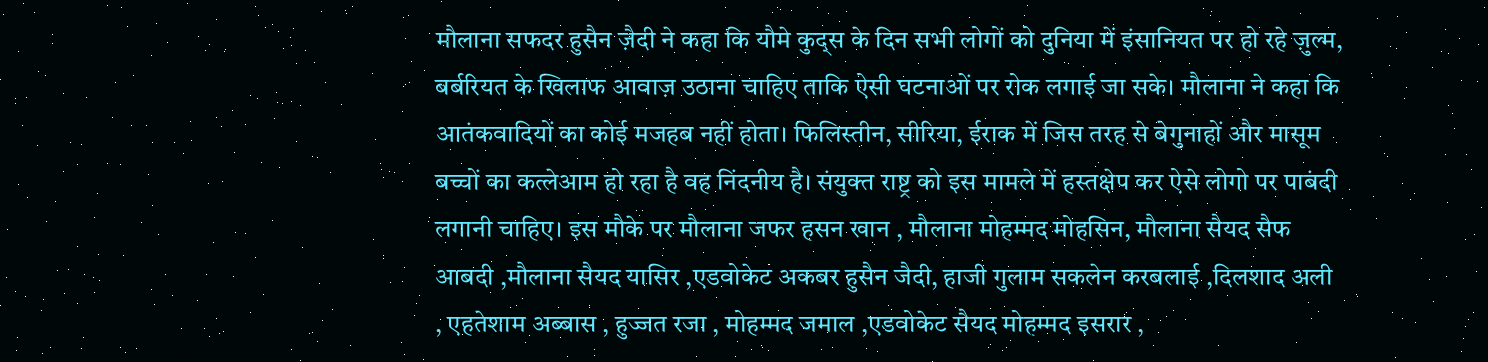मौलाना सफदर हुसैन ज़ैदी ने कहा कि यौमे कुद्स के दिन सभी लोगों को दुनिया में इंसानियत पर हो रहे ज़ुल्म, बर्बरियत के खिलाफ आवाज़ उठाना चाहिए ताकि ऐसी घटनाओं पर रोक लगाई जा सके। मौलाना ने कहा कि आतंकवादियों का कोई मजहब नहीं होता। फिलिस्तीन, सीरिया, ईराक में जिस तरह से बेगुनाहों और मासूम बच्चों का कत्लेआम हो रहा है वह निंदनीय है। संयुक्त राष्ट्र को इस मामले में हस्तक्षेप कर ऐसे लोगो पर पाबंदी लगानी चाहिए। इस मौके पर मौलाना जफर हसन खान , मौलाना मोहम्मद मोहसिन, मौलाना सैयद सैफ आबदी ,मौलाना सैयद यासिर ,एडवोकेट अकबर हुसैन जैदी, हाजी गुलाम सकलेन करबलाई ,दिलशाद अली , एहतेशाम अब्बास , हुज्जत रजा , मोहम्मद जमाल ,एडवोकेट सैयद मोहम्मद इसरार ,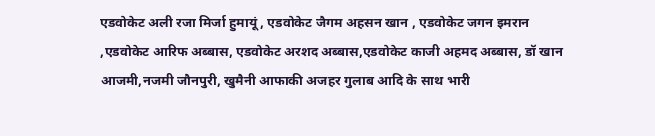एडवोकेट अली रजा मिर्जा हुमायूं , एडवोकेट जैगम अहसन खान , एडवोकेट जगन इमरान ,एडवोकेट आरिफ अब्बास, एडवोकेट अरशद अब्बास,एडवोकेट काजी अहमद अब्बास, डॉ खान आजमी,नजमी जौनपुरी, खुमैनी आफाकी अजहर गुलाब आदि के साथ भारी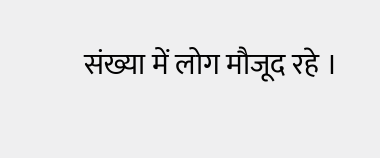संख्या में लोग मौजूद रहे ।